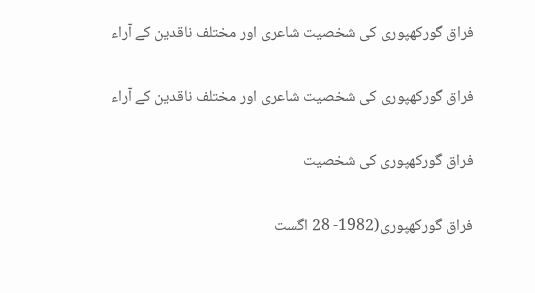فراق گورکھپوری کی شخصیت شاعری اور مختلف ناقدین کے آراء

فراق گورکھپوری کی شخصیت شاعری اور مختلف ناقدین کے آراء

فراق گورکھپوری کی شخصیت

فراق گورکھپوری(1982- 28 اگست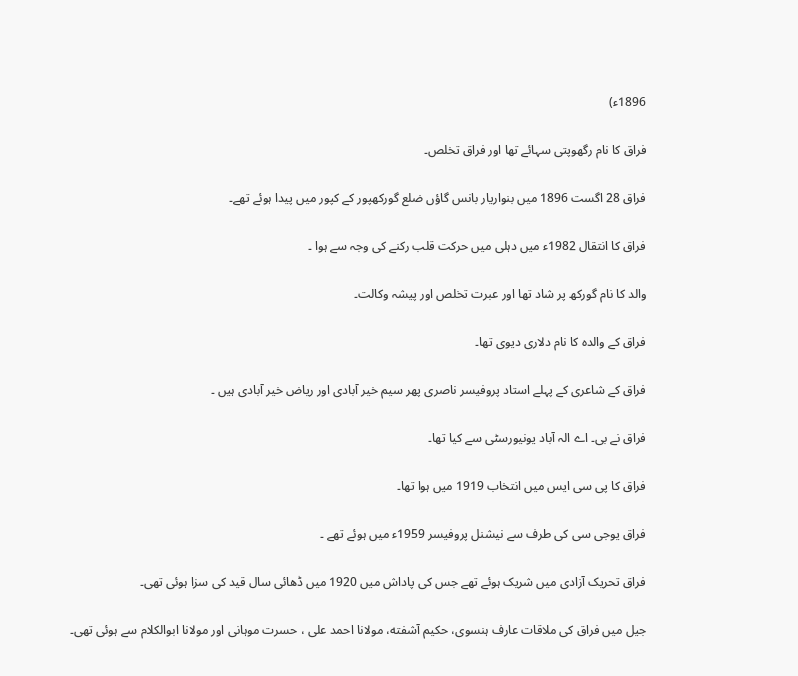1896ء)

فراق کا نام رگھوپتی سہائے تھا اور فراق تخلص۔

فراق 28 اگست 1896 میں بنواریار بانس گاؤں ضلع گورکھپور کے کپور میں پیدا ہوئے تھے۔

فراق کا انتقال 1982ء میں دہلی میں حرکت قلب رکنے کی وجہ سے ہوا ۔

والد کا نام گورکھ پر شاد تھا اور عبرت تخلص اور پیشہ وکالت۔

فراق کے والدہ کا نام دلاری دیوی تھا۔

فراق کے شاعری کے پہلے استاد پروفیسر ناصری پھر سیم خیر آبادی اور ریاض خیر آبادی ہیں ۔

فراق نے بی۔ اے الہ آباد یونیورسٹی سے کیا تھا۔

فراق کا پی سی ایس میں انتخاب 1919 میں ہوا تھا۔

فراق یوجی سی کی طرف سے نیشنل پروفیسر 1959ء میں ہوئے تھے ۔

فراق تحریک آزادی میں شریک ہوئے تھے جس کی پاداش میں 1920 میں ڈھائی سال قید کی سزا ہوئی تھی۔

جیل میں فراق کی ملاقات عارف ہنسوی، حکیم آشفته، مولانا احمد علی ، حسرت موہانی اور مولانا ابوالکلام سے ہوئی تھی۔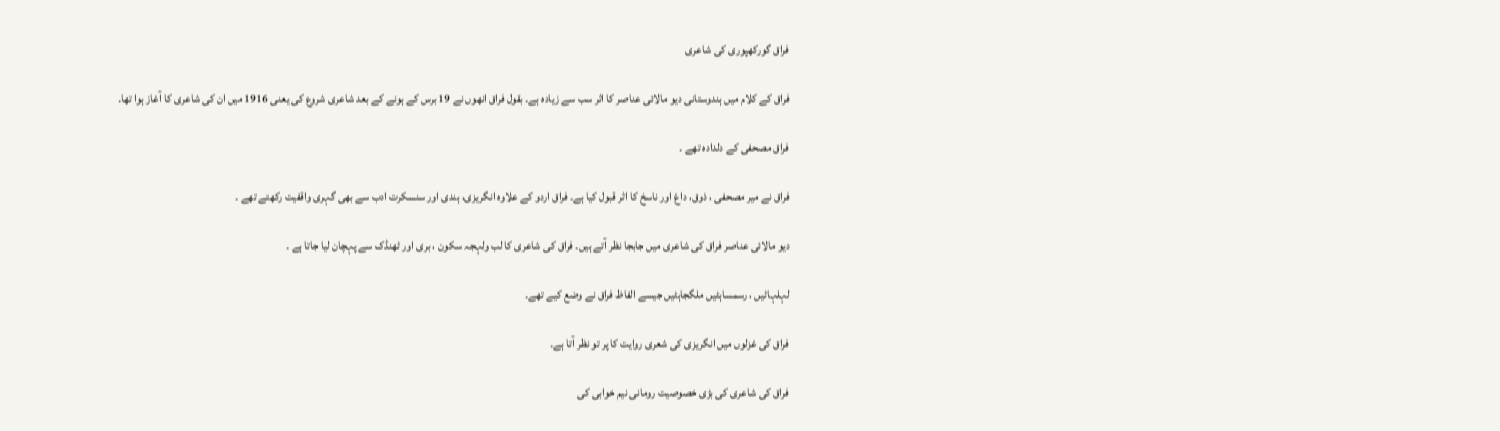فراق گورکھپوری کی شاعری

فراق کے کلام میں ہندوستانی دیو مالائی عناصر کا اثر سب سے زیادہ ہے۔ بقول فراق انھوں نے 19 برس کے ہونے کے بعد شاعری شروع کی یعنی 1916 میں ان کی شاعری کا آغاز ہوا تھا۔

فراق مصحفی کے دلدادہ تھے ۔

فراق نے میر مصحفی ، ذوق، داغ اور ناسخ کا اثر قبول کیا ہے۔ فراق اردو کے علاوہ انگریزی، ہندی اور سنسکرت ادب سے بھی گہری واقفیت رکھتے تھے ۔

دیو مالائی عناصر فراق کی شاعری میں جابجا نظر آتے ہیں۔ فراق کی شاعری کا لب ولہجہ سکون ، بری اور ٹھنڈک سے پہچان لیا جاتا ہے ۔

لہلہاٹیں ، رسمساہٹیں ملگجاہٹیں جیسے الفاظ فراق نے وضع کیے تھے۔

فراق کی غزلوں میں انگریزی کی شعری روایت کا پر تو نظر آتا ہے۔

فراق کی شاعری کی بڑی خصوصیت رومانی نیم خوابی کی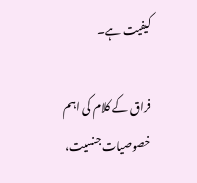کیفیت ہے۔

فراق کے کلام کی اہم خصوصیات جنسیت،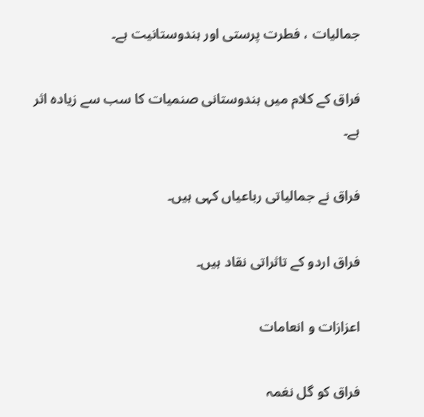جمالیات ، فطرت پرستی اور ہندوستانیت ہے۔

فراق کے کلام میں ہندوستانی صنمیات کا سب سے زیادہ اثر ہے۔

فراق نے جمالیاتی رباعیاں کہی ہیں۔

فراق اردو کے تاثراتی نقاد ہیں۔

اعزازات و انعامات

فراق کو گل نغمہ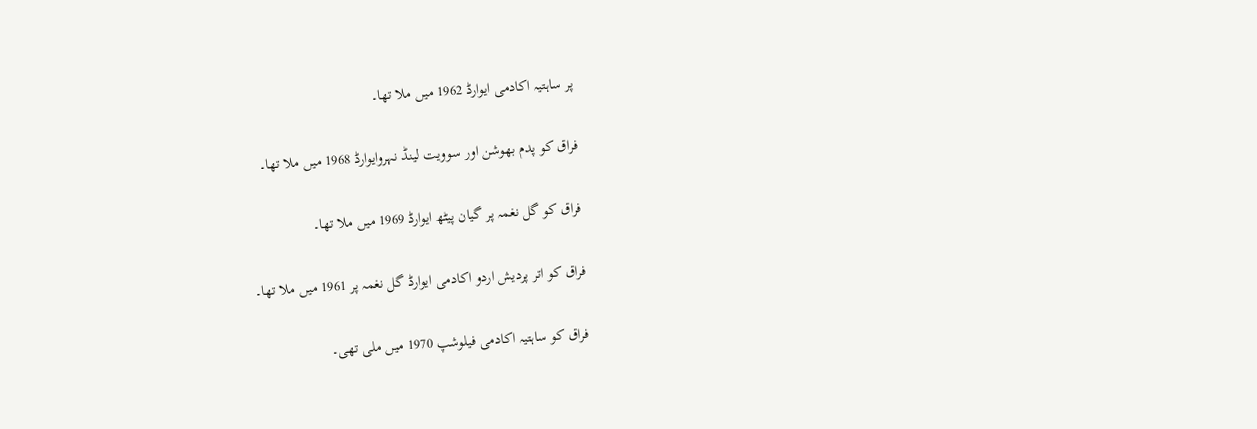پر ساہتیہ اکادمی ایوارڈ 1962 میں ملا تھا۔

فراق کو پدم بھوشن اور سوویت لینڈ نہروایوارڈ 1968 میں ملا تھا۔

فراق کو گل نغمہ پر گیان پیٹھ ایوارڈ 1969 میں ملا تھا۔

فراق کو اتر پردیش اردو اکادمی ایوارڈ گل نغمہ پر 1961 میں ملا تھا۔

فراق کو ساہتیہ اکادمی فیلوشپ 1970 میں ملی تھی۔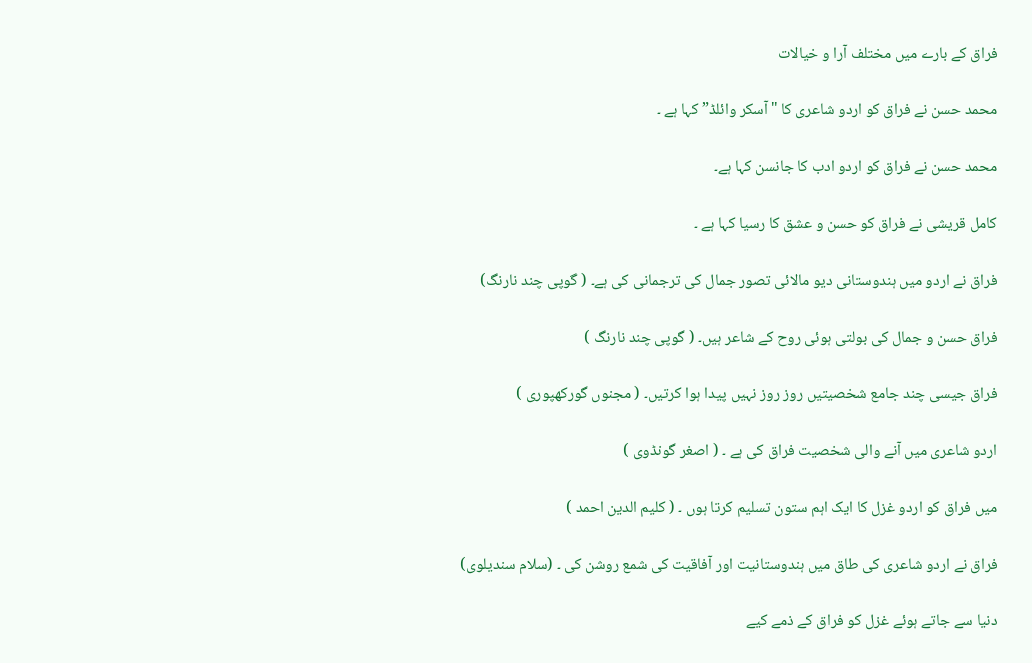فراق کے بارے میں مختلف آرا و خیالات

محمد حسن نے فراق کو اردو شاعری کا "آسکر وائلڈ” کہا ہے ۔

محمد حسن نے فراق کو اردو ادب کا جانسن کہا ہے۔

کامل قریشی نے فراق کو حسن و عشق کا رسیا کہا ہے ۔

فراق نے اردو میں ہندوستانی دیو مالائی تصور جمال کی ترجمانی کی ہے۔ ( گوپی چند نارنگ)

فراق حسن و جمال کی بولتی ہوئی روح کے شاعر ہیں۔ ( گوپی چند نارنگ )

فراق جیسی چند جامع شخصیتیں روز روز نہیں پیدا ہوا کرتیں۔ ( مجنوں گورکھپوری )

اردو شاعری میں آنے والی شخصیت فراق کی ہے ۔ ( اصغر گونڈوی )

میں فراق کو اردو غزل کا ایک اہم ستون تسلیم کرتا ہوں ۔ ( کلیم الدین احمد )

فراق نے اردو شاعری کی طاق میں ہندوستانیت اور آفاقیت کی شمع روشن کی ۔ (سلام سندیلوی)

دنیا سے جاتے ہوئے غزل کو فراق کے ذمے کیے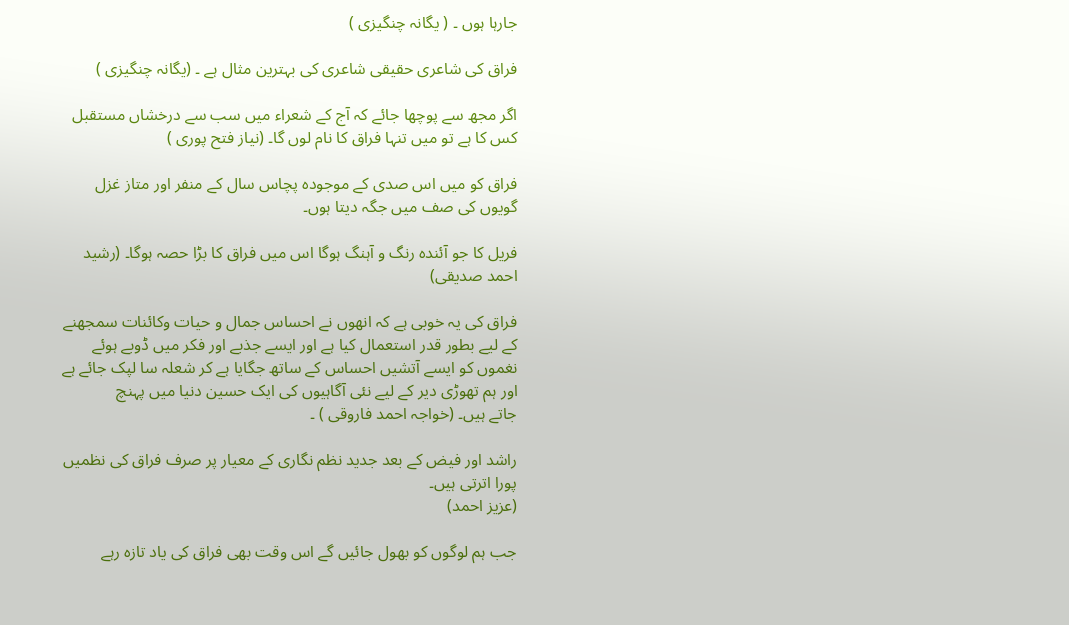جارہا ہوں ۔ ( یگانہ چنگیزی )

فراق کی شاعری حقیقی شاعری کی بہترین مثال ہے ۔ (یگانہ چنگیزی )

اگر مجھ سے پوچھا جائے کہ آج کے شعراء میں سب سے درخشاں مستقبل کس کا ہے تو میں تنہا فراق کا نام لوں گا۔ (نیاز فتح پوری )

فراق کو میں اس صدی کے موجودہ پچاس سال کے منفر اور متاز غزل گویوں کی صف میں جگہ دیتا ہوں۔

فریل کا جو آئندہ رنگ و آہنگ ہوگا اس میں فراق کا بڑا حصہ ہوگا۔ (رشید احمد صدیقی)

فراق کی یہ خوبی ہے کہ انھوں نے احساس جمال و حیات وکائنات سمجھنے کے لیے بطور قدر استعمال کیا ہے اور ایسے جذبے اور فکر میں ڈوبے ہوئے نغموں کو ایسے آتشیں احساس کے ساتھ جگایا ہے کر شعلہ سا لپک جائے ہے اور ہم تھوڑی دیر کے لیے نئی آگاہیوں کی ایک حسین دنیا میں پہنچ
جاتے ہیں۔ (خواجہ احمد فاروقی ) ۔

راشد اور فیض کے بعد جدید نظم نگاری کے معیار پر صرف فراق کی نظمیں پورا اترتی ہیں۔
(عزیز احمد)

جب ہم لوگوں کو بھول جائیں گے اس وقت بھی فراق کی یاد تازہ رہے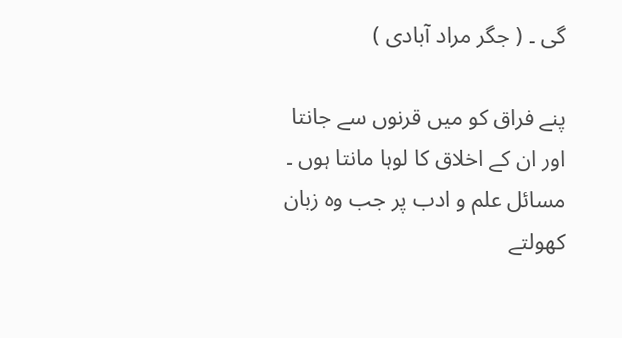گی ۔ ( جگر مراد آبادی )

پنے فراق کو میں قرنوں سے جانتا اور ان کے اخلاق کا لوہا مانتا ہوں ۔ مسائل علم و ادب پر جب وہ زبان کھولتے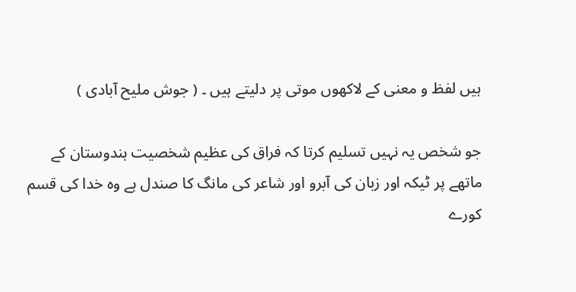ہیں لفظ و معنی کے لاکھوں موتی پر دلیتے ہیں ۔ ( جوش ملیح آبادی )

جو شخص یہ نہیں تسلیم کرتا کہ فراق کی عظیم شخصیت ہندوستان کے ماتھے پر ٹیکہ اور زبان کی آبرو اور شاعر کی مانگ کا صندل ہے وہ خدا کی قسم کورے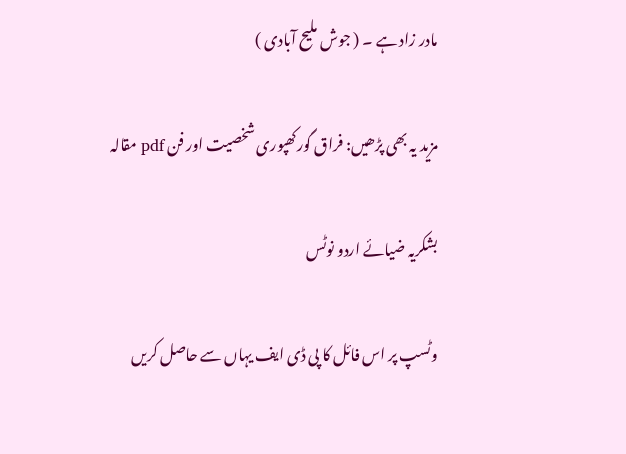مادر زاد ہے ۔ ( جوش ملیح آبادی )

مزید یہ بھی پڑھیں: فراق گورکھپوری شخصیت اور فن pdf مقالہ

بشکریہ ضیائے اردو نوٹس

وٹسپ پر اس فائل کا پی ڈی ایف یہاں سے حاصل کریں